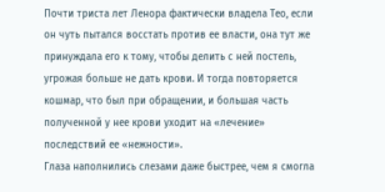Почти триста лет Ленора фактически владела Тео, если он чуть пытался восстать против ее власти, она тут же принуждала его к тому, чтобы делить с ней постель, угрожая больше не дать крови. И тогда повторяется кошмар, что был при обращении, и большая часть полученной у нее крови уходит на «лечение» последствий ее «нежности».
Глаза наполнились слезами даже быстрее, чем я смогла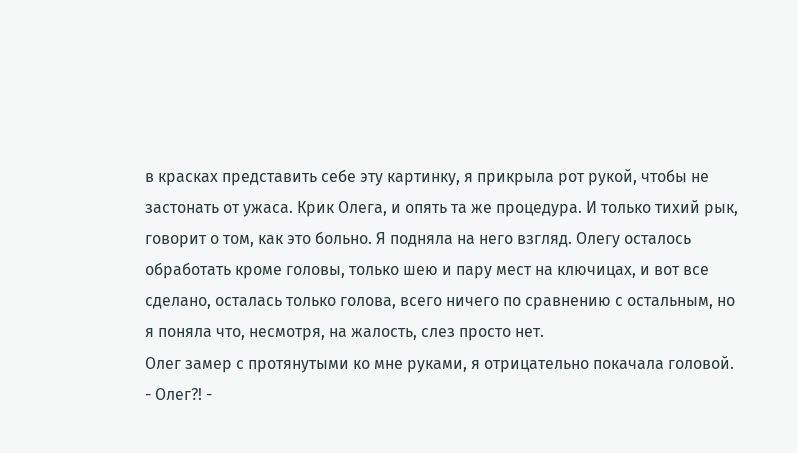в красках представить себе эту картинку, я прикрыла рот рукой, чтобы не застонать от ужаса. Крик Олега, и опять та же процедура. И только тихий рык, говорит о том, как это больно. Я подняла на него взгляд. Олегу осталось обработать кроме головы, только шею и пару мест на ключицах, и вот все сделано, осталась только голова, всего ничего по сравнению с остальным, но я поняла что, несмотря, на жалость, слез просто нет.
Олег замер с протянутыми ко мне руками, я отрицательно покачала головой.
- Олег?! -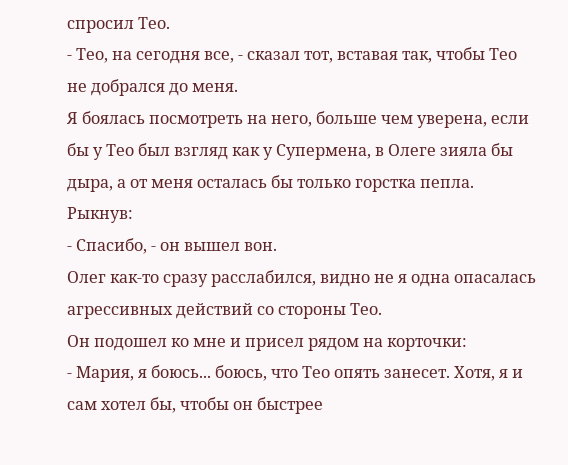спросил Тео.
- Тео, на сегодня все, - сказал тот, вставая так, чтобы Тео не добрался до меня.
Я боялась посмотреть на него, больше чем уверена, если бы у Тео был взгляд как у Супермена, в Олеге зияла бы дыра, а от меня осталась бы только горстка пепла.
Рыкнув:
- Спасибо, - он вышел вон.
Олег как-то сразу расслабился, видно не я одна опасалась агрессивных действий со стороны Тео.
Он подошел ко мне и присел рядом на корточки:
- Мария, я боюсь... боюсь, что Тео опять занесет. Хотя, я и сам хотел бы, чтобы он быстрее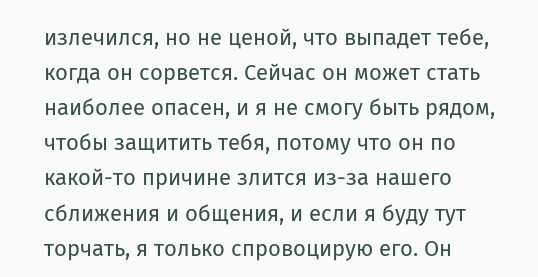излечился, но не ценой, что выпадет тебе, когда он сорвется. Сейчас он может стать наиболее опасен, и я не смогу быть рядом, чтобы защитить тебя, потому что он по какой-то причине злится из-за нашего сближения и общения, и если я буду тут торчать, я только спровоцирую его. Он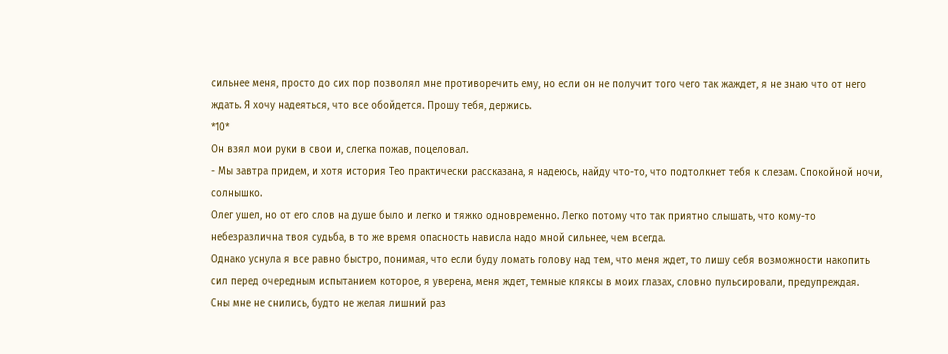сильнее меня, просто до сих пор позволял мне противоречить ему, но если он не получит того чего так жаждет, я не знаю что от него ждать. Я хочу надеяться, что все обойдется. Прошу тебя, держись.
*10*
Он взял мои руки в свои и, слегка пожав, поцеловал.
- Мы завтра придем, и хотя история Тео практически рассказана, я надеюсь, найду что-то, что подтолкнет тебя к слезам. Спокойной ночи, солнышко.
Олег ушел, но от его слов на душе было и легко и тяжко одновременно. Легко потому что так приятно слышать, что кому-то небезразлична твоя судьба, в то же время опасность нависла надо мной сильнее, чем всегда.
Однако уснула я все равно быстро, понимая, что если буду ломать голову над тем, что меня ждет, то лишу себя возможности накопить сил перед очередным испытанием которое, я уверена, меня ждет, темные кляксы в моих глазах, словно пульсировали, предупреждая.
Сны мне не снились, будто не желая лишний раз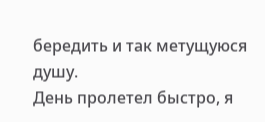бередить и так метущуюся душу.
День пролетел быстро, я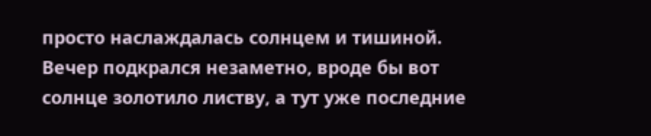просто наслаждалась солнцем и тишиной. Вечер подкрался незаметно, вроде бы вот солнце золотило листву, а тут уже последние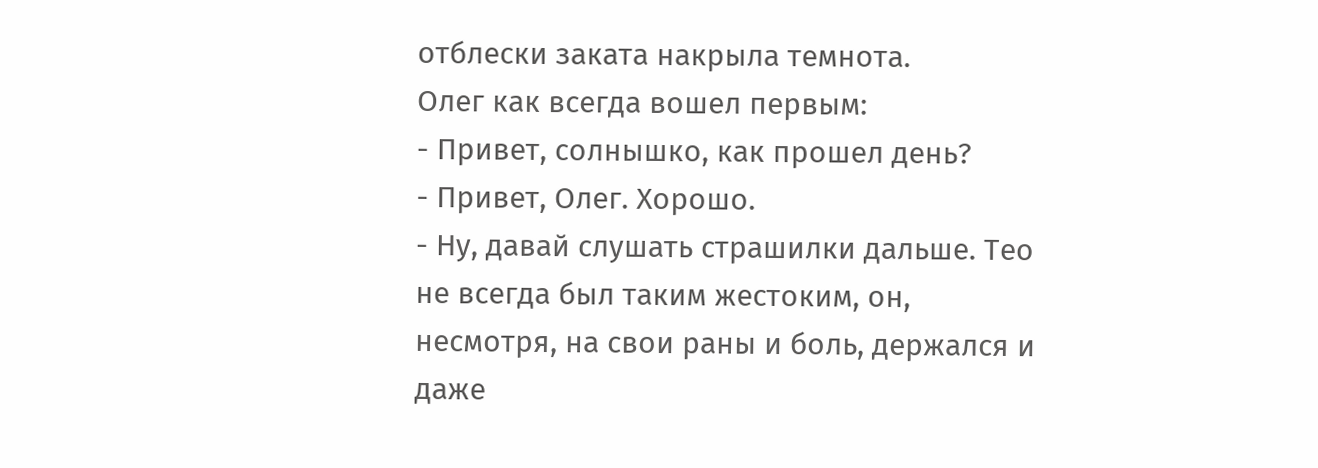отблески заката накрыла темнота.
Олег как всегда вошел первым:
- Привет, солнышко, как прошел день?
- Привет, Олег. Хорошо.
- Ну, давай слушать страшилки дальше. Тео не всегда был таким жестоким, он, несмотря, на свои раны и боль, держался и даже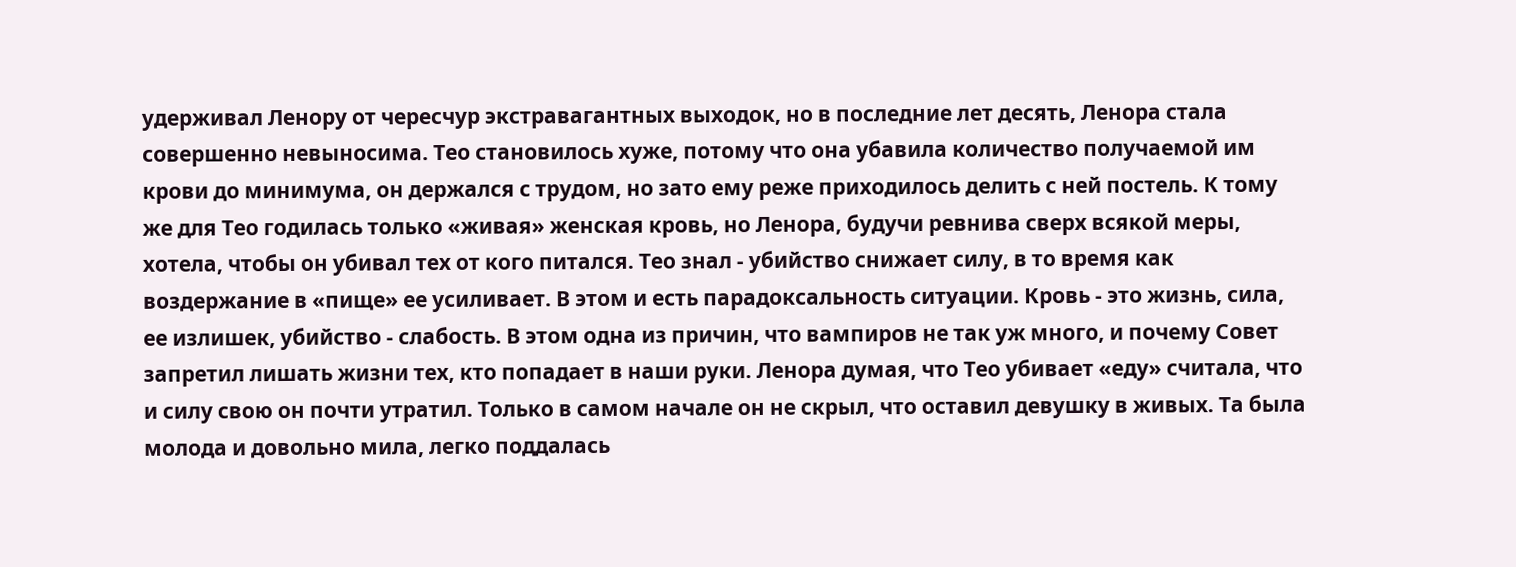удерживал Ленору от чересчур экстравагантных выходок, но в последние лет десять, Ленора стала совершенно невыносима. Тео становилось хуже, потому что она убавила количество получаемой им крови до минимума, он держался с трудом, но зато ему реже приходилось делить с ней постель. К тому же для Тео годилась только «живая» женская кровь, но Ленора, будучи ревнива сверх всякой меры, хотела, чтобы он убивал тех от кого питался. Тео знал - убийство снижает силу, в то время как воздержание в «пище» ее усиливает. В этом и есть парадоксальность ситуации. Кровь - это жизнь, сила, ее излишек, убийство - слабость. В этом одна из причин, что вампиров не так уж много, и почему Совет запретил лишать жизни тех, кто попадает в наши руки. Ленора думая, что Тео убивает «еду» считала, что и силу свою он почти утратил. Только в самом начале он не скрыл, что оставил девушку в живых. Та была молода и довольно мила, легко поддалась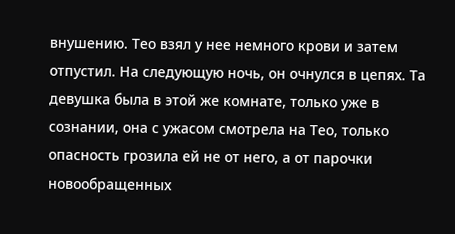внушению. Тео взял у нее немного крови и затем отпустил. На следующую ночь, он очнулся в цепях. Та девушка была в этой же комнате, только уже в сознании, она с ужасом смотрела на Тео, только опасность грозила ей не от него, а от парочки новообращенных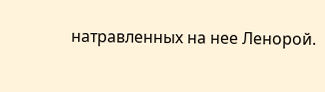натравленных на нее Ленорой.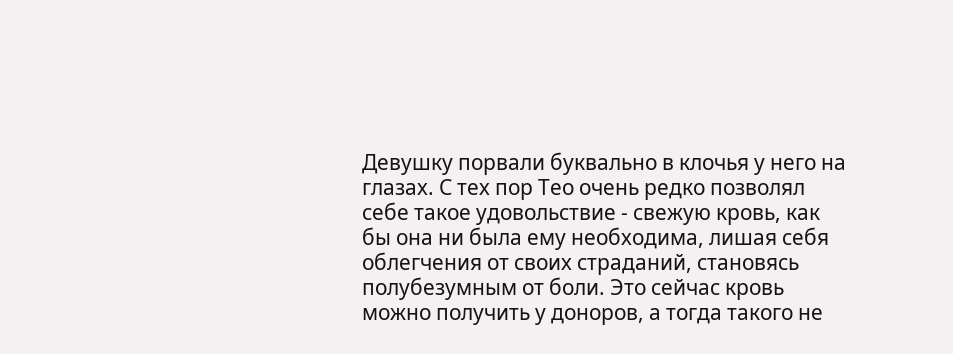Девушку порвали буквально в клочья у него на глазах. С тех пор Тео очень редко позволял себе такое удовольствие - свежую кровь, как бы она ни была ему необходима, лишая себя облегчения от своих страданий, становясь полубезумным от боли. Это сейчас кровь можно получить у доноров, а тогда такого не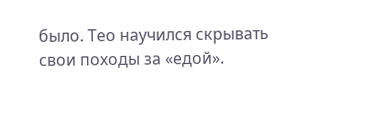было. Тео научился скрывать свои походы за «едой».